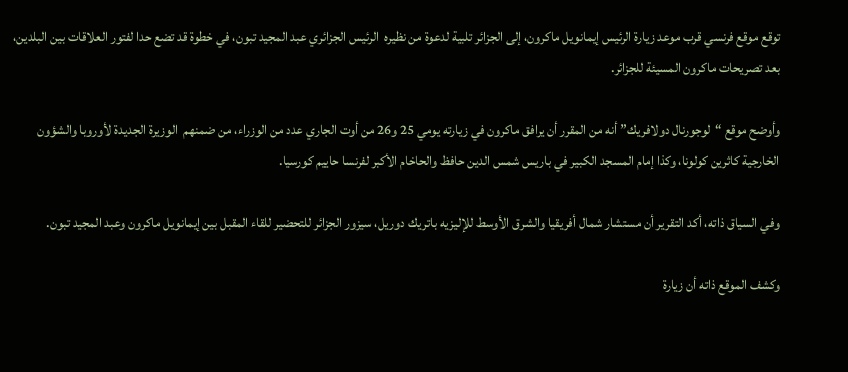توقع موقع فرنسي قرب موعد زيارة الرئيس إيمانويل ماكرون، إلى الجزائر تلبية لدعوة من نظيره  الرئيس الجزائري عبد المجيد تبون، في خطوة قد تضع حدا لفتور العلاقات بين البلدين، بعد تصريحات ماكرون المسيئة للجزائر.

وأوضح موقع “لوجورنال دولافريك” أنه من المقرر أن يرافق ماكرون في زيارته يومي 25 و26 من أوت الجاري عدد من الوزراء، من ضمنهم  الوزيرة الجديدة لأوروبا والشؤون الخارجية كاثرين كولونا، وكذا إمام المسجد الكبير في باريس شمس الدين حافظ والحاخام الأكبر لفرنسا حاييم كورسيا.

وفي السياق ذاته، أكد التقرير أن مستشار شمال أفريقيا والشرق الأوسط للإليزيه باتريك دوريل، سيزور الجزائر للتحضير للقاء المقبل بين إيمانويل ماكرون وعبد المجيد تبون.

وكشف الموقع ذاته أن زيارة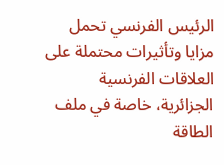الرئيس الفرنسي تحمل مزايا وتأثيرات محتملة على العلاقات الفرنسية الجزائرية، خاصة في ملف الطاقة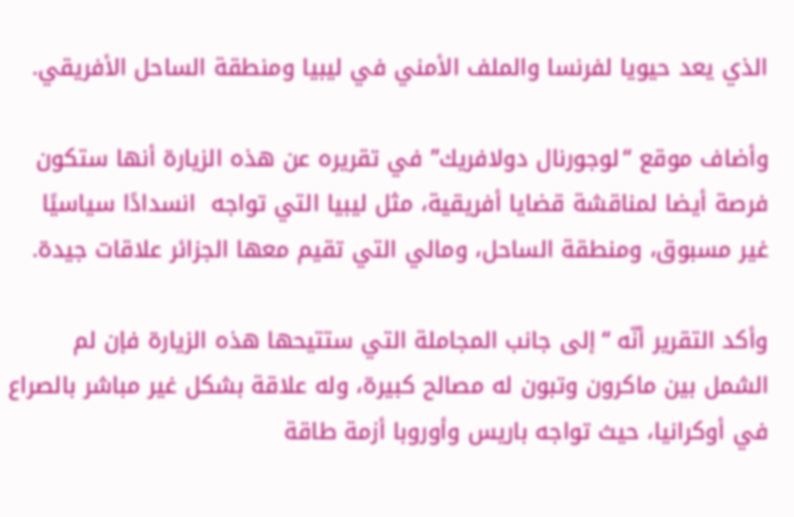الذي يعد حيويا لفرنسا والملف الأمني في ليبيا ومنطقة الساحل الأفريقي.

وأضاف موقع “لوجورنال دولافريك” في تقريره عن هذه الزيارة أنها ستكون فرصة أيضا لمناقشة قضايا أفريقية، مثل ليبيا التي تواجه  انسدادًا سياسيًا غير مسبوق، ومنطقة الساحل، ومالي التي تقيم معها الجزائر علاقات جيدة.

وأكد التقرير أنّه “إلى جانب المجاملة التي ستتيحها هذه الزيارة فإن لم الشمل بين ماكرون وتبون له مصالح كبيرة، وله علاقة بشكل غير مباشر بالصراع في أوكرانيا، حيث تواجه باريس وأوروبا أزمة طاقة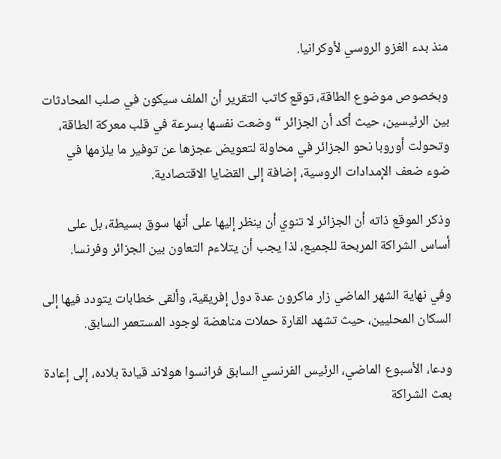منذ بدء الغزو الروسي لأوكرانيا.

وبخصوص موضوع الطاقة، توقع كاتب التقرير أن الملف سيكون في صلب المحادثات بين الرئيسين، حيث أكد أن الجزائر “وضعت نفسها بسرعة في قلب معركة الطاقة، وتحولت أوروبا نحو الجزائر في محاولة لتعويض عجزها عن توفير ما يلزمها في ضوء ضعف الإمدادات الروسية، إضافة إلى القضايا الاقتصادية.

وذكر الموقع ذاته أن الجزائر لا تنوي أن ينظر إليها على أنها سوق بسيطة، بل على أساس الشراكة المربحة للجميع، لذا يجب أن يتلاءم التعاون بين الجزائر وفرنسا.

وفي نهاية الشهر الماضي زار ماكرون عدة دول إفريقية، وألقى خطابات يتودد فيها إلى السكان المحليين، حيث تشهد القارة حملات مناهضة لوجود المستعمر السابق.

ودعا، الأسبوع الماضي، الرئيس الفرنسي السابق فرانسوا هولاند قيادة بلاده، إلى إعادة بعث الشراكة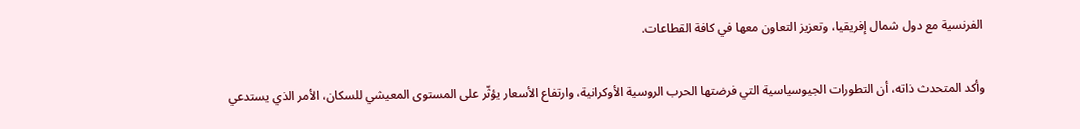الفرنسية مع دول شمال إفريقيا، وتعزيز التعاون معها في كافة القطاعات.

وأكد المتحدث ذاته، أن التطورات الجيوسياسية التي فرضتها الحرب الروسية الأوكرانية، وارتفاع الأسعار يؤثّر على المستوى المعيشي للسكان، الأمر الذي يستدعي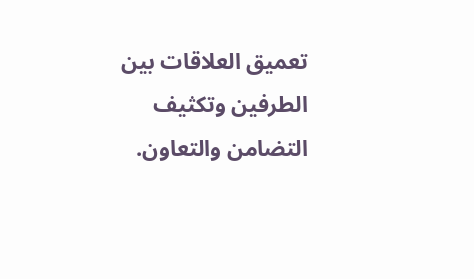تعميق العلاقات بين الطرفين وتكثيف التضامن والتعاون.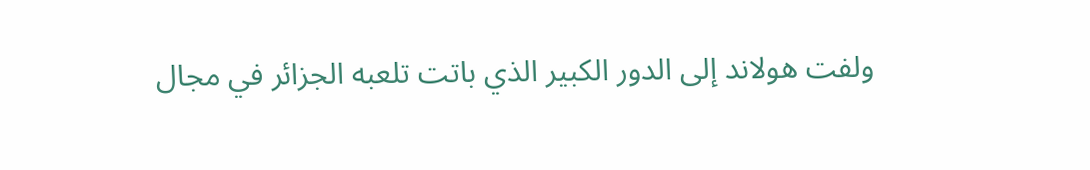ولفت هولاند إلى الدور الكبير الذي باتت تلعبه الجزائر في مجال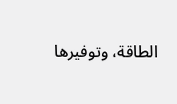الطاقة، وتوفيرها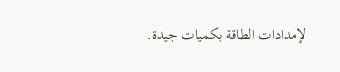لإمدادات الطاقة بكميات جيدة.